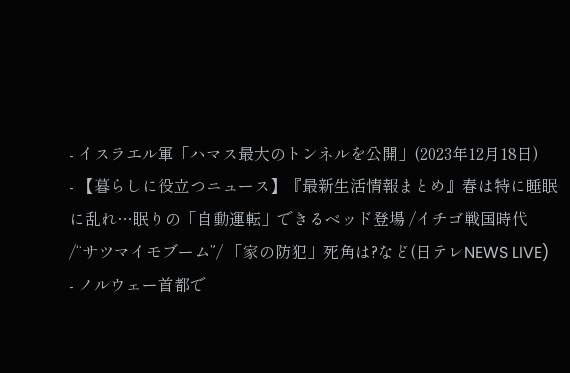- イスラエル軍「ハマス最大のトンネルを公開」(2023年12月18日)
- 【暮らしに役立つニュース】『最新生活情報まとめ』春は特に睡眠に乱れ…眠りの「自動運転」できるベッド登場 /イチゴ戦国時代 /“サツマイモブーム”/ 「家の防犯」死角は?など(日テレNEWS LIVE)
- ノルウェー首都で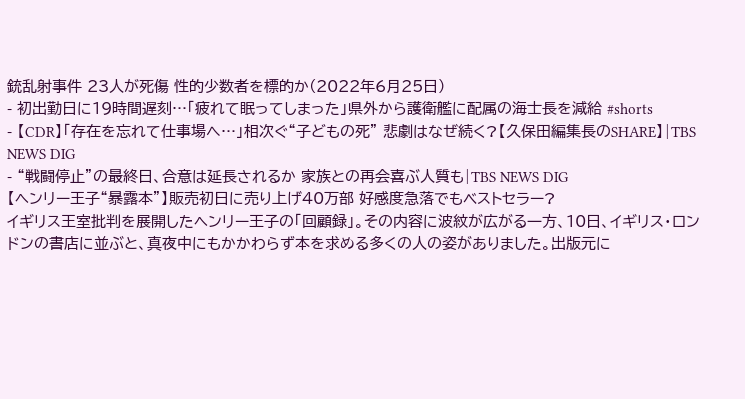銃乱射事件 23人が死傷 性的少数者を標的か(2022年6月25日)
- 初出勤日に19時間遅刻…「疲れて眠ってしまった」県外から護衛艦に配属の海士長を減給 #shorts
- 【CDR】「存在を忘れて仕事場へ…」相次ぐ“子どもの死” 悲劇はなぜ続く?【久保田編集長のSHARE】|TBS NEWS DIG
- “戦闘停止”の最終日、合意は延長されるか 家族との再会喜ぶ人質も|TBS NEWS DIG
【ヘンリー王子“暴露本”】販売初日に売り上げ40万部 好感度急落でもベストセラー?
イギリス王室批判を展開したヘンリー王子の「回顧録」。その内容に波紋が広がる一方、10日、イギリス・ロンドンの書店に並ぶと、真夜中にもかかわらず本を求める多くの人の姿がありました。出版元に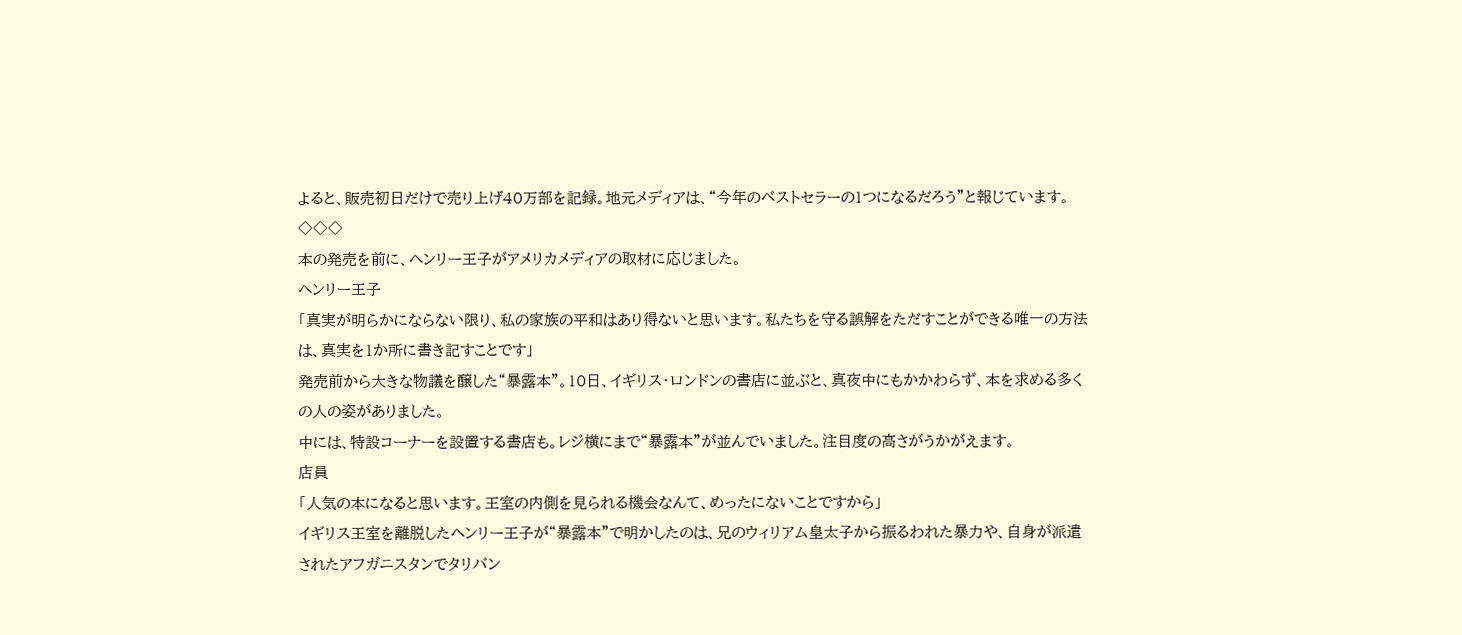よると、販売初日だけで売り上げ40万部を記録。地元メディアは、“今年のベストセラーの1つになるだろう”と報じています。
◇◇◇
本の発売を前に、ヘンリー王子がアメリカメディアの取材に応じました。
ヘンリー王子
「真実が明らかにならない限り、私の家族の平和はあり得ないと思います。私たちを守る誤解をただすことができる唯一の方法は、真実を1か所に書き記すことです」
発売前から大きな物議を醸した“暴露本”。10日、イギリス・ロンドンの書店に並ぶと、真夜中にもかかわらず、本を求める多くの人の姿がありました。
中には、特設コーナーを設置する書店も。レジ横にまで“暴露本”が並んでいました。注目度の高さがうかがえます。
店員
「人気の本になると思います。王室の内側を見られる機会なんて、めったにないことですから」
イギリス王室を離脱したヘンリー王子が“暴露本”で明かしたのは、兄のウィリアム皇太子から振るわれた暴力や、自身が派遣されたアフガニスタンでタリバン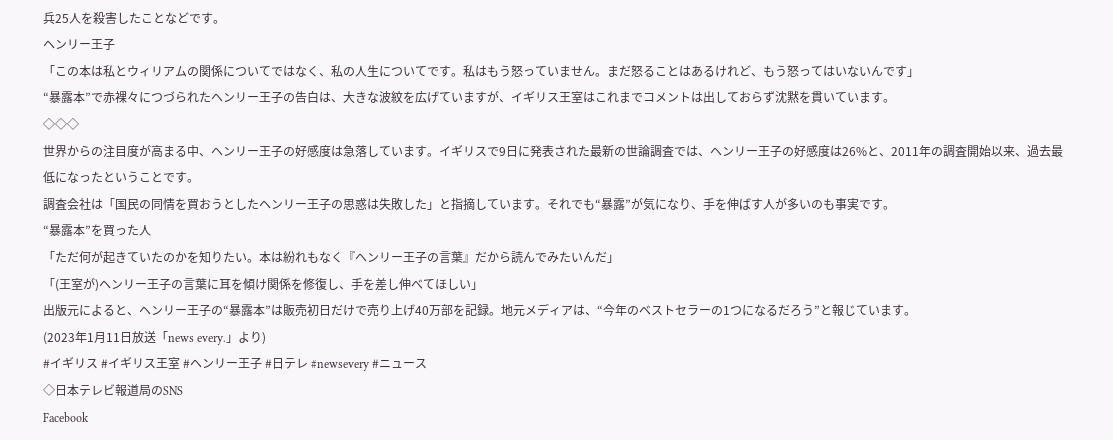兵25人を殺害したことなどです。
ヘンリー王子
「この本は私とウィリアムの関係についてではなく、私の人生についてです。私はもう怒っていません。まだ怒ることはあるけれど、もう怒ってはいないんです」
“暴露本”で赤裸々につづられたヘンリー王子の告白は、大きな波紋を広げていますが、イギリス王室はこれまでコメントは出しておらず沈黙を貫いています。
◇◇◇
世界からの注目度が高まる中、ヘンリー王子の好感度は急落しています。イギリスで9日に発表された最新の世論調査では、ヘンリー王子の好感度は26%と、2011年の調査開始以来、過去最低になったということです。
調査会社は「国民の同情を買おうとしたヘンリー王子の思惑は失敗した」と指摘しています。それでも“暴露”が気になり、手を伸ばす人が多いのも事実です。
“暴露本”を買った人
「ただ何が起きていたのかを知りたい。本は紛れもなく『ヘンリー王子の言葉』だから読んでみたいんだ」
「(王室が)ヘンリー王子の言葉に耳を傾け関係を修復し、手を差し伸べてほしい」
出版元によると、ヘンリー王子の“暴露本”は販売初日だけで売り上げ40万部を記録。地元メディアは、“今年のベストセラーの1つになるだろう”と報じています。
(2023年1月11日放送「news every.」より)
#イギリス #イギリス王室 #ヘンリー王子 #日テレ #newsevery #ニュース
◇日本テレビ報道局のSNS
Facebook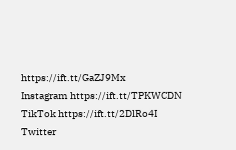https://ift.tt/GaZJ9Mx
Instagram https://ift.tt/TPKWCDN
TikTok https://ift.tt/2DlRo4I
Twitter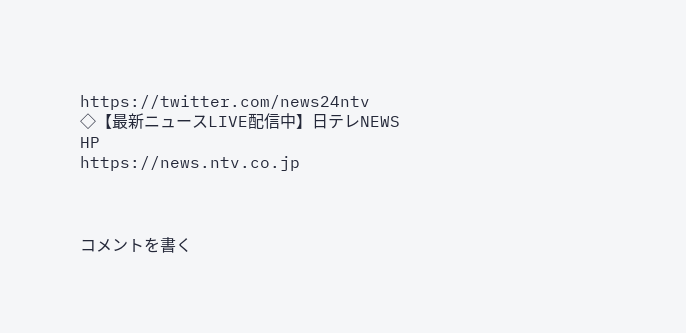https://twitter.com/news24ntv
◇【最新ニュースLIVE配信中】日テレNEWS HP
https://news.ntv.co.jp



コメントを書く